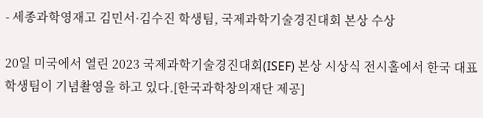- 세종과학영재고 김민서·김수진 학생팀, 국제과학기술경진대회 본상 수상

20일 미국에서 열린 2023 국제과학기술경진대회(ISEF) 본상 시상식 전시홀에서 한국 대표 학생팀이 기념촬영을 하고 있다.[한국과학창의재단 제공]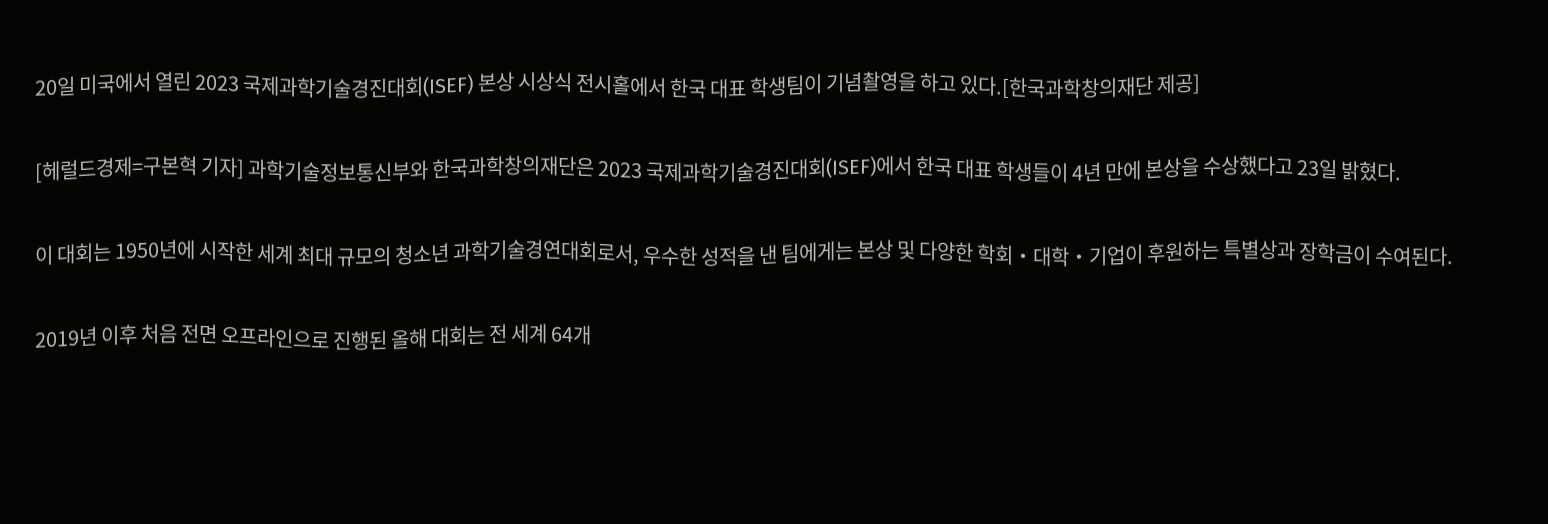20일 미국에서 열린 2023 국제과학기술경진대회(ISEF) 본상 시상식 전시홀에서 한국 대표 학생팀이 기념촬영을 하고 있다.[한국과학창의재단 제공]

[헤럴드경제=구본혁 기자] 과학기술정보통신부와 한국과학창의재단은 2023 국제과학기술경진대회(ISEF)에서 한국 대표 학생들이 4년 만에 본상을 수상했다고 23일 밝혔다.

이 대회는 1950년에 시작한 세계 최대 규모의 청소년 과학기술경연대회로서, 우수한 성적을 낸 팀에게는 본상 및 다양한 학회‧대학‧기업이 후원하는 특별상과 장학금이 수여된다.

2019년 이후 처음 전면 오프라인으로 진행된 올해 대회는 전 세계 64개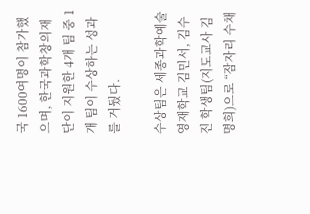국 1600여명이 참가했으며, 한국과학창의재단이 지원한 4개 팀 중 1개 팀이 수상하는 성과를 거뒀다.

수상팀은 세종과학예술영재학교 김민서, 김수진 학생팀(지도교사 김명희)으로 “잠자리 수채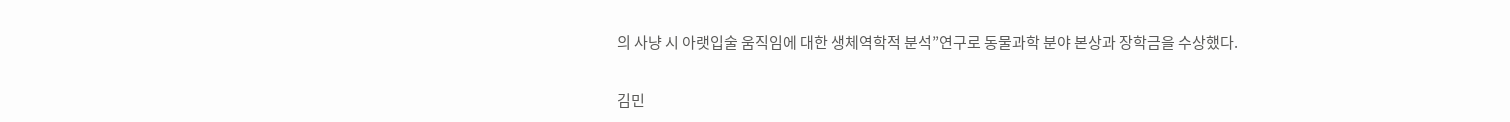의 사냥 시 아랫입술 움직임에 대한 생체역학적 분석”연구로 동물과학 분야 본상과 장학금을 수상했다.

김민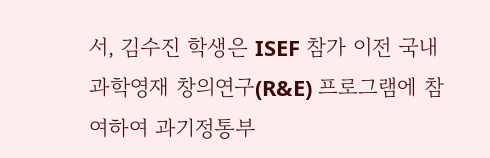서, 김수진 학생은 ISEF 참가 이전 국내 과학영재 창의연구(R&E) 프로그램에 참여하여 과기정통부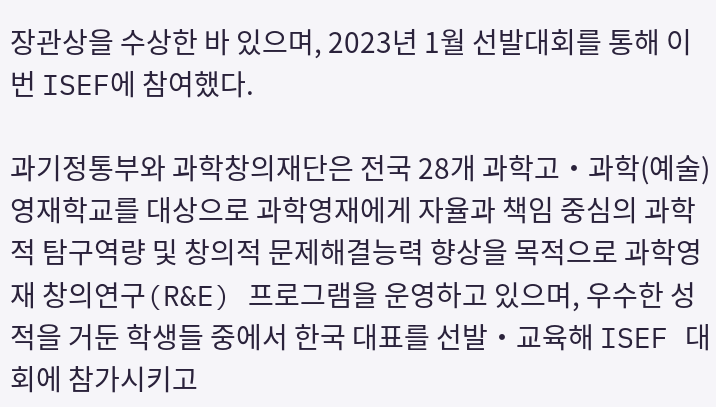장관상을 수상한 바 있으며, 2023년 1월 선발대회를 통해 이번 ISEF에 참여했다.

과기정통부와 과학창의재단은 전국 28개 과학고‧과학(예술)영재학교를 대상으로 과학영재에게 자율과 책임 중심의 과학적 탐구역량 및 창의적 문제해결능력 향상을 목적으로 과학영재 창의연구(R&E) 프로그램을 운영하고 있으며, 우수한 성적을 거둔 학생들 중에서 한국 대표를 선발‧교육해 ISEF 대회에 참가시키고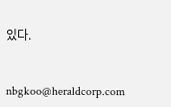있다.


nbgkoo@heraldcorp.com